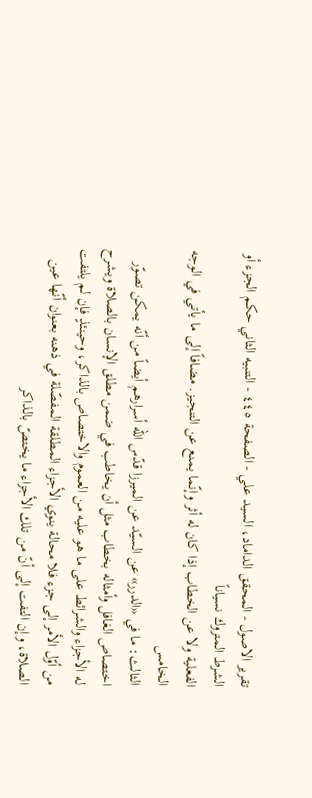تقریر الاصول - المحقق الداماد، السيد علي - الصفحة ٤٤٥ - التنبيه الثاني حكم الجزء أو الشرط المتروك نسياناً
الفعلية ولا عن الخطاب إذا كان له أثر وإنّما يمنع عن التنجيز. مضافاً إلى ما يأتي في الوجه الخامس
الثالث: ما في «الدرر» عن السيّد عن الميرزا قدّس الله أسرارهم أيضاً من أنّه يمكن تصوّر اختصاص الغافل وأمثاله بخطاب مثل أن يخاطب في ضمن مطلق الإنسان بالصلاة ويشرح له الأجزاء والشرائط على ما هو عليه من العموم والاختصاص بالذاكر، وحينئذٍ فإن لم يلتفت من أوّل الأمر إلى جزء فلا محالة ينوي الأجزاء المطلقة المفصّلة في ذهنه بعنوان أنّها عين الصلاة، وإن التفت إلى أنّ من تلك الأجزاء ما يختصّ بالذاكر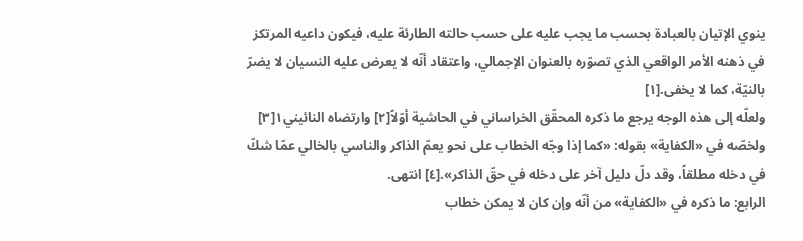ينوي الإتيان بالعبادة بحسب ما يجب عليه على حسب حالته الطارئة عليه، فيكون داعيه المرتكز في ذهنه الأمر الواقعي الذي تصوّره بالعنوان الإجمالي، واعتقاد أنّه لا يعرض عليه النسيان لا يضرّ بالنيّة، كما لا يخفى.[١]
ولعلّه إلى هذه الوجه يرجع ما ذكره المحقّق الخراساني في الحاشية أوّلاً[٢] وارتضاه النائيني١[٣] ولخصّه في «الكفاية» بقوله: «كما إذا وجّه الخطاب على نحو يعمّ الذاكر والناسي بالخالي عمّا شكّ في دخله مطلقاً، وقد دلّ دليل آخر على دخله في حقّ الذاكر».[٤] انتهى.
الرابع: ما ذكره في «الكفاية» من أنّه وإن كان لا يمكن خطاب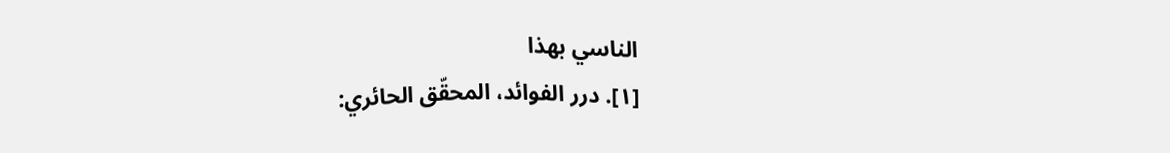الناسي بهذا
[١]. درر الفوائد، المحقّق الحائري: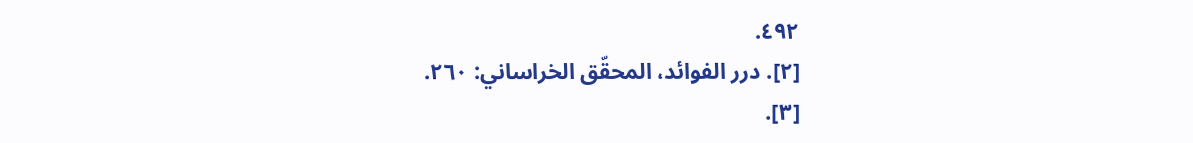٤٩٢.
[٢]. درر الفوائد، المحقّق الخراساني: ٢٦٠.
[٣].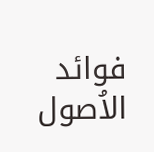فوائد الاُصول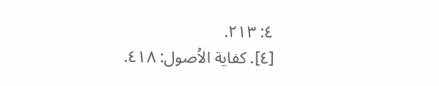٤: ٢١٣.
[٤]. كفاية الاُصول: ٤١٨.